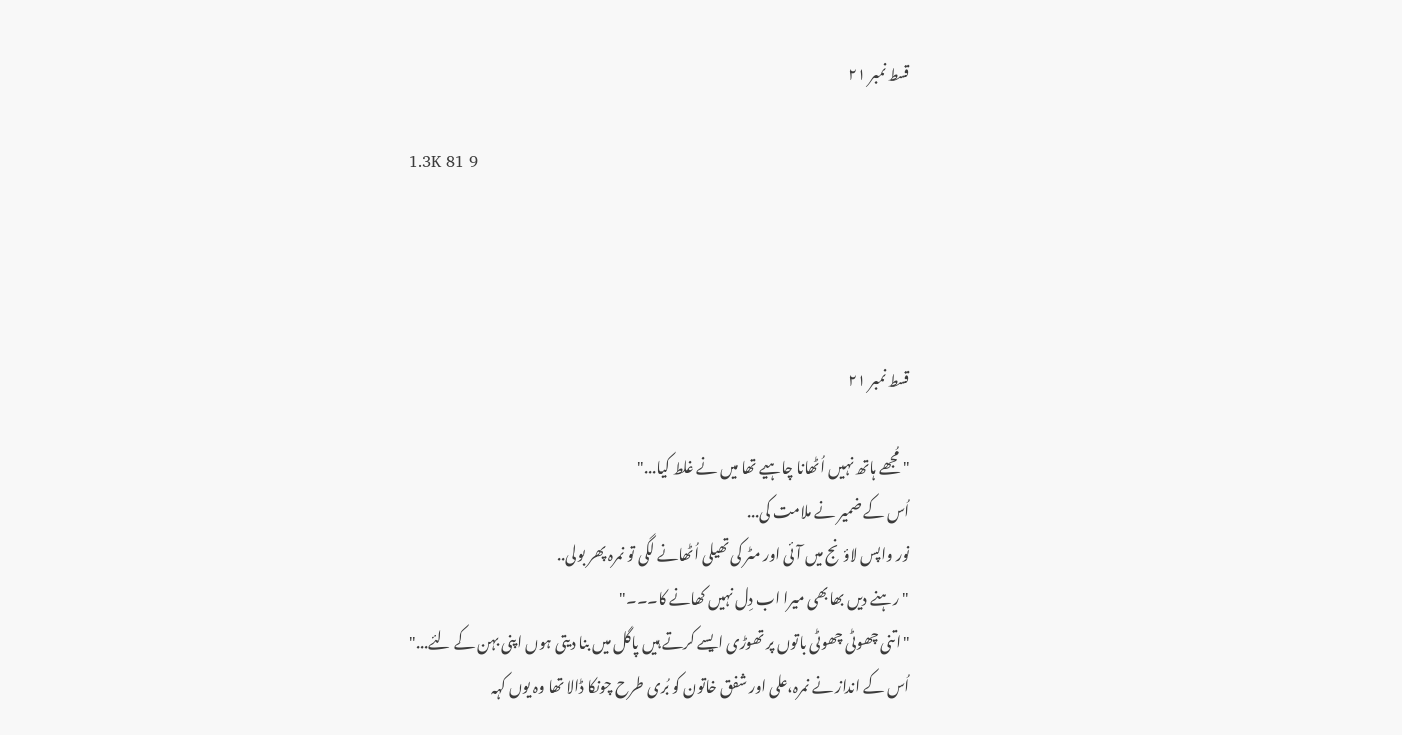قسط نمبر ۲۱

1.3K 81 9




قسط نمبر ۲۱

"مُجھے ہاتھ نہیں اُٹھانا چاہیے تھا میں نے غلط کیا..."
اُس کے ضمیر نے ملامت کی...
نور واپس لاؤنج میں آئی اور مٹر کی تھیلی اُٹھانے لگی تو نمرہ پھر بولی..
"رہنے دیں بھابھی میرا اب دِل نہیں کھانے کا۔۔۔"
"اتنی چھوٹی چھوٹی باتوں پر تھوڑی ایسے کرتے ہیں پاگل میں بنا دیتی ہوں اپنی بہن کے لئے..."
اُس کے انداز نے نمرہ،علی اور شفق خاتون کو بُری طرح چونکا ڈالا تھا وہ یوں کہہ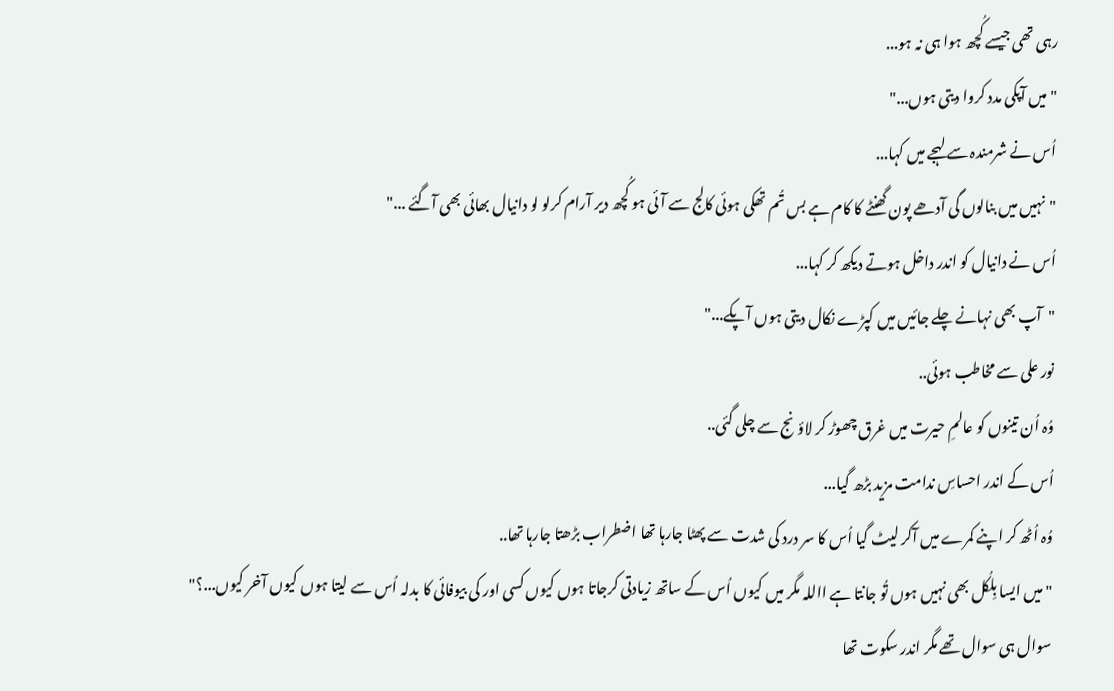رہی تھی جیسے کُچھ ہوا ہی نہ ہو...
"میں آپکی مدد کروا دیتی ہوں..."
اُس نے شرمندہ سے لہجے میں کہا...
"نہیں میں بنالوں گی آدھے پون گھنٹے کا کام ہے بس تُم تھکی ہوئی کالج سے آئی ہو کُچھ دیر آرام کرلو لو دانیال بھائی بھی آگئے ..."
اُس نے دانیال کو اندر داخل ہوتے دیکھ کر کہا...
"آپ بھی نہانے چلے جائیں میں کپڑے نکال دیتی ہوں آپکے..."
نور علی سے مخاطب ہوئی..
وُہ اُن تینوں کو عالمِ حیرت میں غرق چھوڑ کر لاؤنج سے چلی گئی..
اُس کے اندر احساسِ ندامت مزید بڑھ گیا...
وُہ اُٹھ کر اپنے کمرے میں آکر لیٹ گیا اُس کا سر درد کی شدت سے پھٹا جارہا تھا اضطراب بڑھتا جارہا تھا..
"میں ایسا بِلکُل بھی نہیں ہوں تُو جانتا ہے االلہ مگر میں کیوں اُس کے ساتھ زیادتی کرجاتا ہوں کیوں کسی اور کی بیوفائی کا بدلہ اُس سے لیتا ہوں کیوں آخر کیوں...؟"
سوال ہی سوال تھے مگر اندر سکوت تھا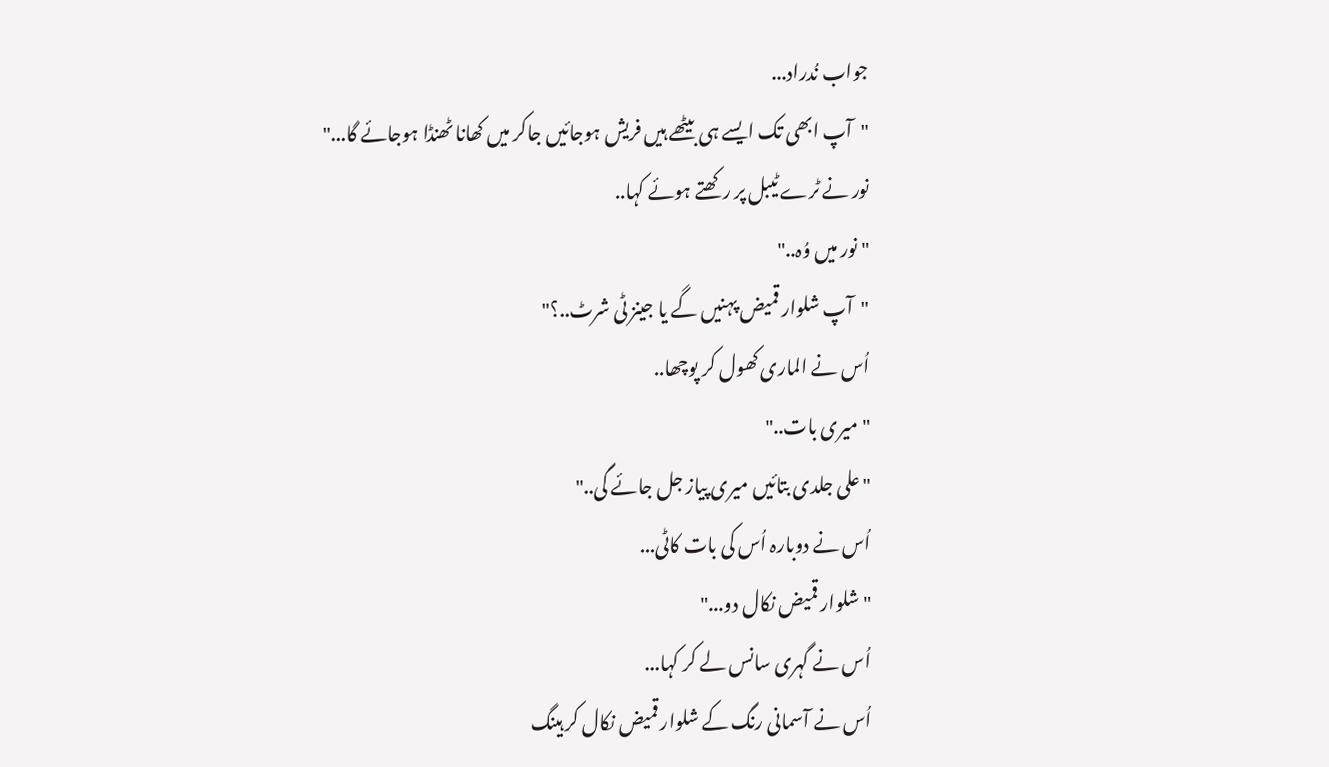جواب نُدراد...
"آپ ابھی تک ایسے ہی بیٹھے ہیں فریش ہوجائیں جاکر میں کھانا ٹھنڈا ہوجائے گا..."
نور نے ٹرے ٹیبل پر رکھتے ہوئے کہا..
"نور میں وُہ.."
"آپ شلوار قمیض پہنیں گے یا جینز ٹی شرٹ..؟"
اُس نے الماری کھول کر پوچھا..
"میری بات.."
"علی جلدی بتائیں میری پیاز جل جائے گی.."
اُس نے دوبارہ اُس کی بات کاٹی...
"شلوار قمیض نکال دو..."
اُس نے گہری سانس لے کر کہا...
اُس نے آسمانی رنگ کے شلوار قمیض نکال کر ہینگ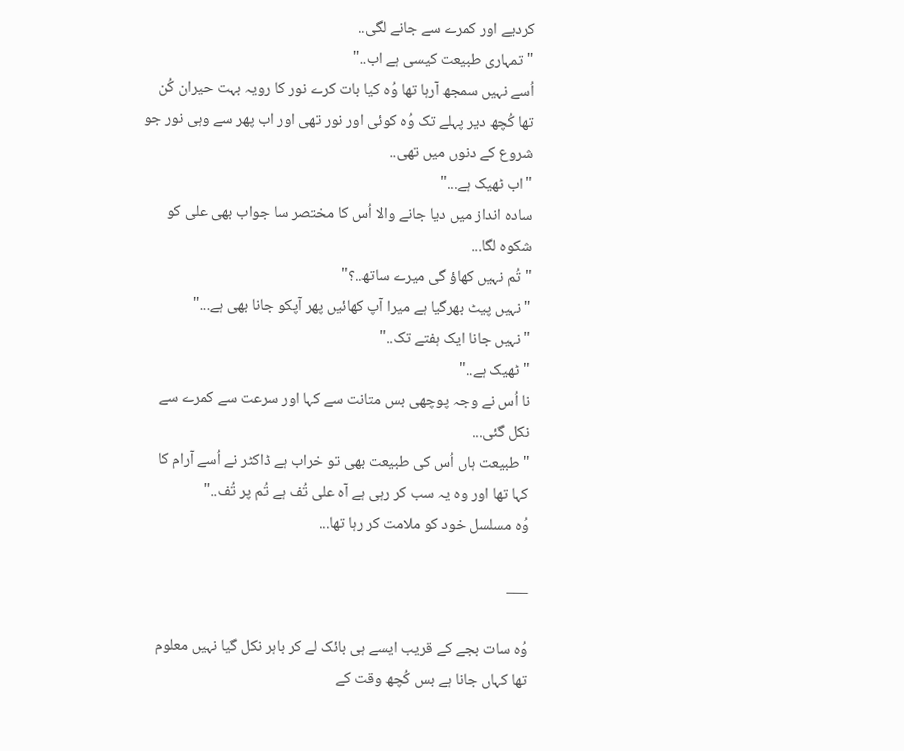کردیے اور کمرے سے جانے لگی..
"تمہاری طبیعت کیسی ہے اب.."
اُسے نہیں سمجھ آرہا تھا وُہ کیا بات کرے نور کا رویہ بہت حیران کُن تھا کُچھ دیر پہلے تک وُہ کوئی اور نور تھی اور اب پھر سے وہی نور جو شروع کے دنوں میں تھی..
"اب ٹھیک ہے..."
سادہ انداز میں دیا جانے والا اُس کا مختصر سا جواب بھی علی کو شکوہ لگا...
"تُم نہیں کھاؤ گی میرے ساتھ..؟"
"نہیں پیٹ بھرگیا ہے میرا آپ کھائیں پھر آپکو جانا بھی ہے..."
"نہیں جانا ایک ہفتے تک.."
"ٹھیک ہے.."
نا اُس نے وجہ پوچھی بس متانت سے کہا اور سرعت سے کمرے سے نکل گئی...
"طبیعت ہاں اُس کی طبیعت بھی تو خراب ہے ڈاکٹر نے اُسے آرام کا کہا تھا اور وہ یہ سب کر رہی ہے آہ علی تُف ہے تُم پر تُف.."
وُہ مسلسل خود کو ملامت کر رہا تھا...

___

وُہ سات بجے کے قریب ایسے ہی بائک لے کر باہر نکل گیا نہیں معلوم تھا کہاں جانا ہے بس کُچھ وقت کے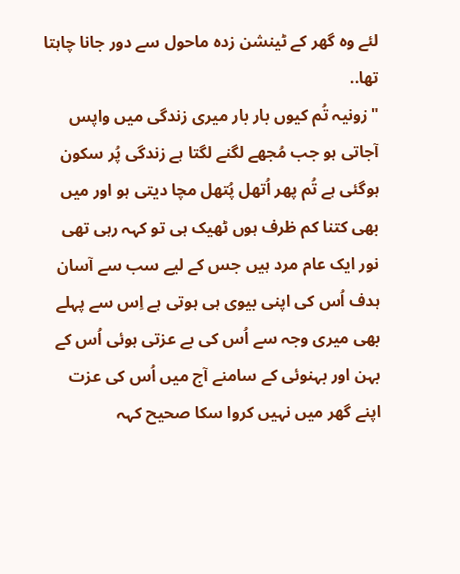لئے وہ گھر کے ٹینشن زدہ ماحول سے دور جانا چاہتا تھا..
"زونیہ تُم کیوں بار بار میری زندگی میں واپس آجاتی ہو جب مُجھے لگنے لگتا ہے زندگی پُر سکون ہوگئی ہے تُم پھر اُتھل پُتھل مچا دیتی ہو اور میں بھی کتنا کم ظرف ہوں ٹھیک ہی تو کہہ رہی تھی نور ایک عام مرد ہیں جس کے لیے سب سے آسان ہدف اُس کی اپنی بیوی ہی ہوتی ہے اِس سے پہلے بھی میری وجہ سے اُس کی بے عزتی ہوئی اُس کے بہن اور بہنوئی کے سامنے آج میں اُس کی عزت اپنے گھر میں نہیں کروا سکا صحیح کہہ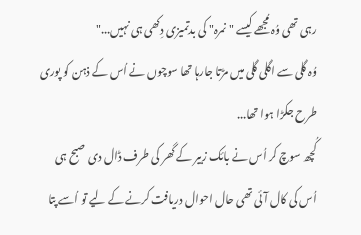رہی تھی وُہ مُجھے کیسے "نمرہ" کی بدتمیزی دِکھی ہی نہیں..."
وُہ گلی سے اگلی گلی میں مڑتا جارہا تھا سوچوں نے اُس کے ذہن کو پوری طرح جکڑا ہوا تھا...
کُچھ سوچ کر اُس نے بائک زبیر کے گھر کی طرف ڈال دی صبح ہی اُس کی کال آئی تھی حال احوال دریافت کرنے کے لیے تو اُسے پتا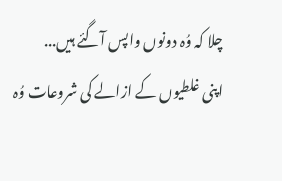چلا کہ وُہ دونوں واپس آگئے ہیں...
اپنی غلطیوں کے ازالے کی شروعات وُہ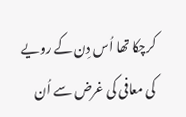کرچکا تھا اُس دِن کے رویے کی معافی کی غرض سے اُن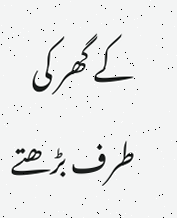کے گھر کی طرف بڑھتے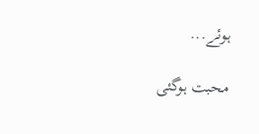ہوئے...

محبت ہوگئی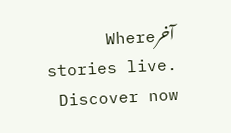آخرWhere stories live. Discover now